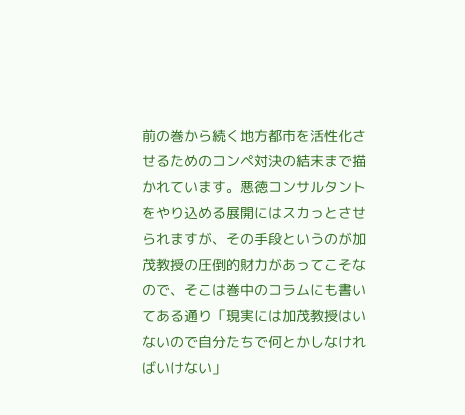前の巻から続く地方都市を活性化させるためのコンペ対決の結末まで描かれています。悪徳コンサルタントをやり込める展開にはスカっとさせられますが、その手段というのが加茂教授の圧倒的財力があってこそなので、そこは巻中のコラムにも書いてある通り「現実には加茂教授はいないので自分たちで何とかしなければいけない」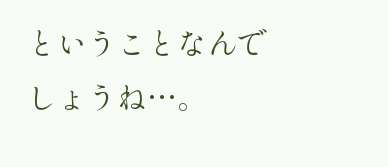ということなんでしょうね…。